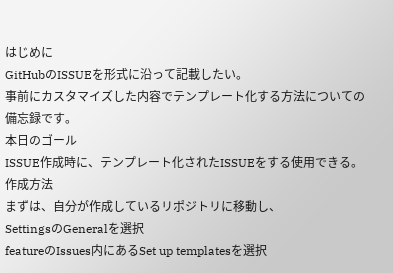はじめに
GitHubのISSUEを形式に沿って記載したい。
事前にカスタマイズした内容でテンプレート化する方法についての備忘録です。
本日のゴール
ISSUE作成時に、テンプレート化されたISSUEをする使用できる。
作成方法
まずは、自分が作成しているリポジトリに移動し、
SettingsのGeneralを選択
featureのIssues内にあるSet up templatesを選択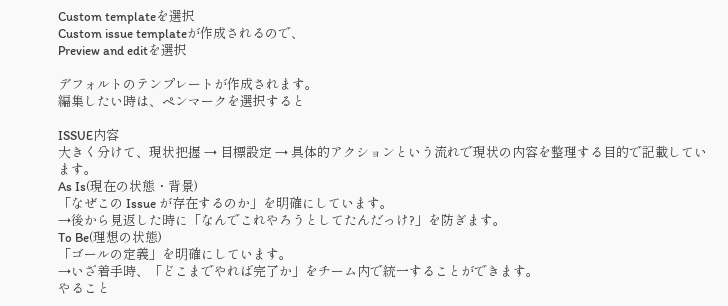Custom templateを選択
Custom issue templateが作成されるので、
Preview and editを選択

デフォルトのテンプレートが作成されます。
編集したい時は、ペンマークを選択すると

ISSUE内容
大きく分けて、現状把握 → 目標設定 → 具体的アクションという流れで現状の内容を整理する目的で記載しています。
As Is(現在の状態・背景)
「なぜこの Issue が存在するのか」を明確にしています。
→後から見返した時に「なんでこれやろうとしてたんだっけ?」を防ぎます。
To Be(理想の状態)
「ゴールの定義」を明確にしています。
→いざ着手時、「どこまでやれば完了か」をチーム内で統一することができます。
やること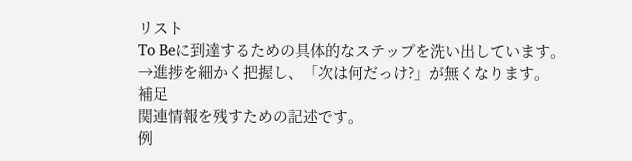リスト
To Beに到達するための具体的なステップを洗い出しています。
→進捗を細かく把握し、「次は何だっけ?」が無くなります。
補足
関連情報を残すための記述です。
例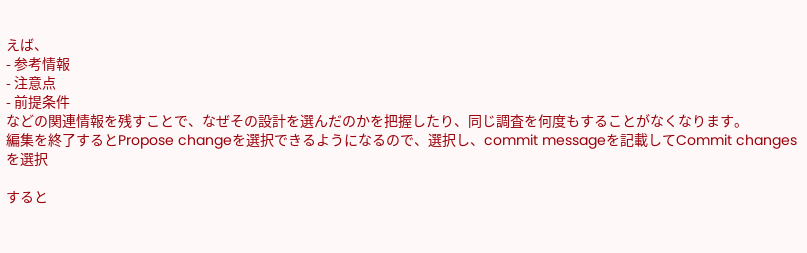えば、
- 参考情報
- 注意点
- 前提条件
などの関連情報を残すことで、なぜその設計を選んだのかを把握したり、同じ調査を何度もすることがなくなります。
編集を終了するとPropose changeを選択できるようになるので、選択し、commit messageを記載してCommit changesを選択

すると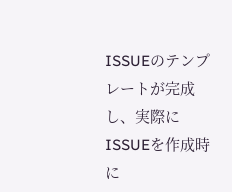ISSUEのテンプレートが完成し、実際にISSUEを作成時に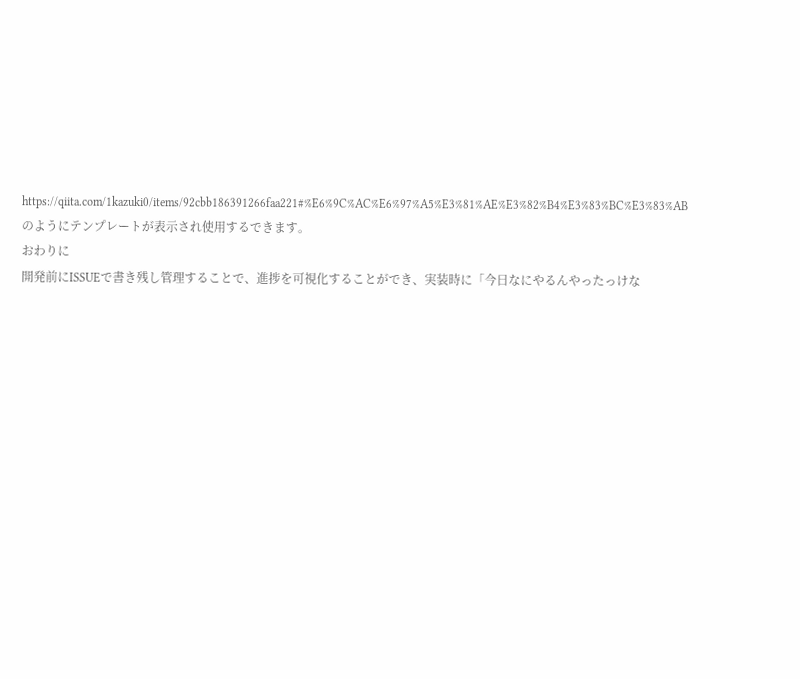https://qiita.com/1kazuki0/items/92cbb186391266faa221#%E6%9C%AC%E6%97%A5%E3%81%AE%E3%82%B4%E3%83%BC%E3%83%AB
のようにテンプレートが表示され使用するできます。
おわりに
開発前にISSUEで書き残し管理することで、進捗を可視化することができ、実装時に「今日なにやるんやったっけな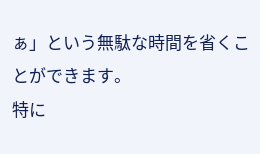ぁ」という無駄な時間を省くことができます。
特に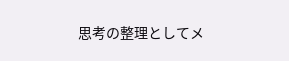思考の整理としてメ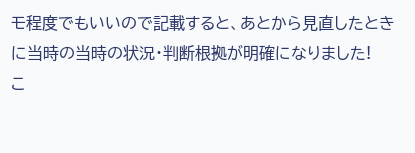モ程度でもいいので記載すると、あとから見直したときに当時の当時の状況・判断根拠が明確になりました!
こ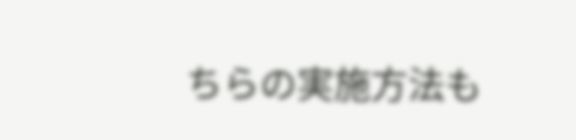ちらの実施方法も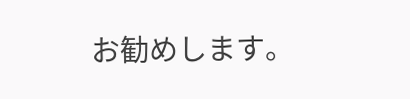お勧めします。